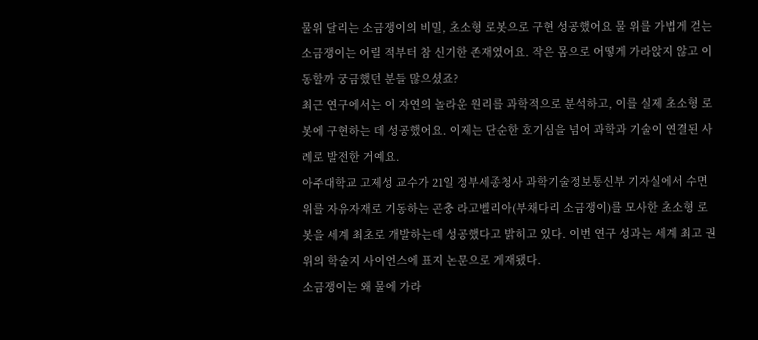물위 달리는 소금쟁이의 비밀, 초소형 로봇으로 구현 성공했어요 물 위를 가볍게 걷는 소금쟁이는 어릴 적부터 참 신기한 존재였어요. 작은 몸으로 어떻게 가라앉지 않고 이동할까 궁금했던 분들 많으셨죠?
최근 연구에서는 이 자연의 놀라운 원리를 과학적으로 분석하고, 이를 실제 초소형 로봇에 구현하는 데 성공했어요. 이제는 단순한 호기심을 넘어 과학과 기술이 연결된 사례로 발전한 거예요.
아주대학교 고제성 교수가 21일 정부세종청사 과학기술정보통신부 기자실에서 수면 위를 자유자재로 기동하는 곤충 라고벨리아(부채다리 소금쟁이)를 모사한 초소형 로봇을 세계 최초로 개발하는데 성공했다고 밝히고 있다. 이번 연구 성과는 세계 최고 권위의 학술지 사이언스에 표지 논문으로 게재됐다.
소금쟁이는 왜 물에 가라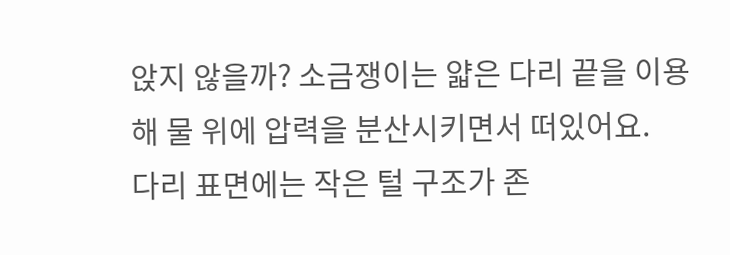앉지 않을까? 소금쟁이는 얇은 다리 끝을 이용해 물 위에 압력을 분산시키면서 떠있어요.
다리 표면에는 작은 털 구조가 존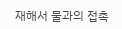재해서 물과의 접촉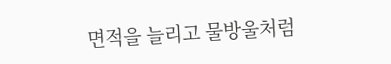면적을 늘리고 물방울처럼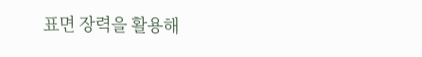표면 장력을 활용해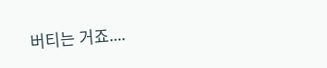버티는 거죠....